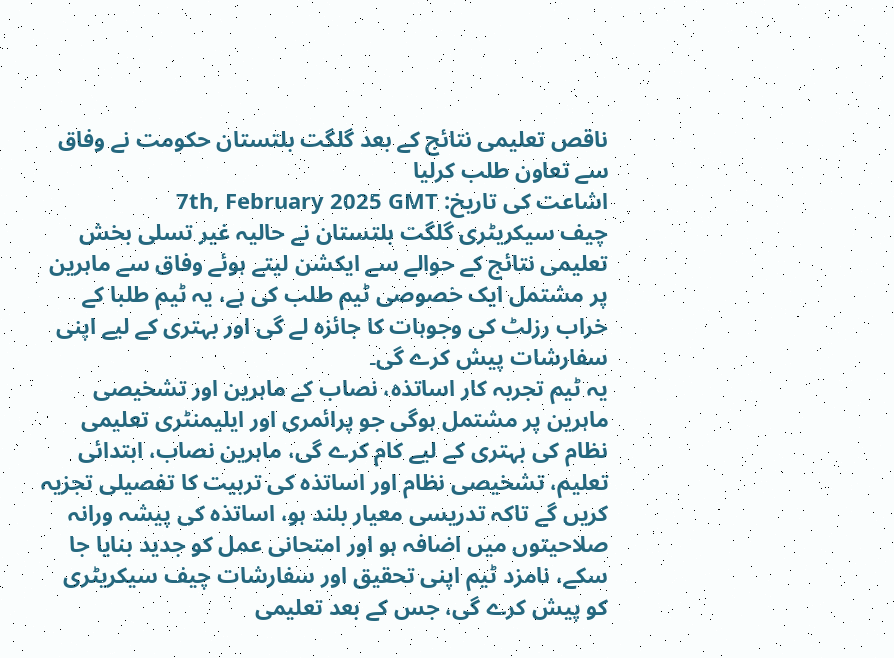ناقص تعلیمی نتائج کے بعد گلگت بلتستان حکومت نے وفاق سے تعاون طلب کرلیا
اشاعت کی تاریخ: 7th, February 2025 GMT
چیف سیکریٹری گلگت بلتستان نے حالیہ غیر تسلی بخش تعلیمی نتائج کے حوالے سے ایکشن لیتے ہوئے وفاق سے ماہرین پر مشتمل ایک خصوصی ٹیم طلب کی ہے، یہ ٹیم طلبا کے خراب رزلٹ کی وجوہات کا جائزہ لے گی اور بہتری کے لیے اپنی سفارشات پیش کرے گی۔
یہ ٹیم تجربہ کار اساتذہ، نصاب کے ماہرین اور تشخیصی ماہرین پر مشتمل ہوگی جو پرائمری اور ایلیمنٹری تعلیمی نظام کی بہتری کے لیے کام کرے گی، ماہرین نصاب، ابتدائی تعلیم، تشخیصی نظام اور اساتذہ کی تربیت کا تفصیلی تجزیہ کریں گے تاکہ تدریسی معیار بلند ہو، اساتذہ کی پیشہ ورانہ صلاحیتوں میں اضافہ ہو اور امتحانی عمل کو جدید بنایا جا سکے، نامزد ٹیم اپنی تحقیق اور سفارشات چیف سیکریٹری کو پیش کرے گی، جس کے بعد تعلیمی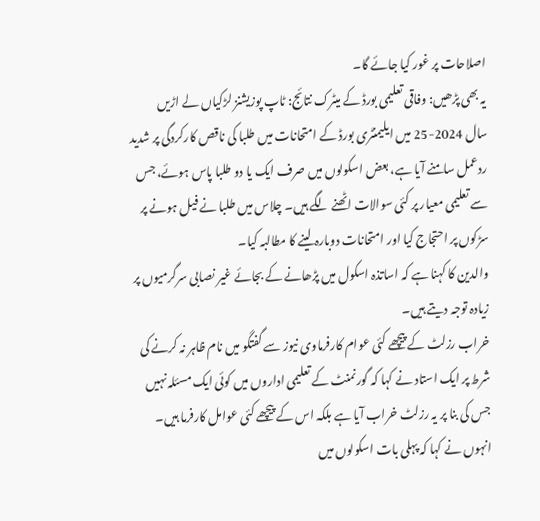اصلاحات پر غور کیا جائے گا۔
یہ بھی پڑھیں: وفاقی تعلیمی بورڈ کے میٹرک نتائج: ٹاپ پوزیشنز لڑکیاں لے اڑیں
سال 2024-25 میں ایلیمنٹری بورڈ کے امتحانات میں طلبا کی ناقص کارکردگی پر شدید ردعمل سامنے آیا ہے، بعض اسکولوں میں صرف ایک یا دو طلبا پاس ہوئے، جس سے تعلیمی معیار پر کئی سوالات اٹھنے لگے ہیں۔ چلاس میں طلبا نے فیل ہونے پر سڑکوں پر احتجاج کیا اور امتحانات دوبارہ لینے کا مطالبہ کیا۔
والدین کا کہنا ہے کہ اساتذہ اسکول میں پڑھانے کے بجائے غیر نصابی سرگرمیوں پر زیادہ توجہ دیتے ہیں۔
خراب رزلٹ کے پیچھے کئی عوام کارفرماوی نیوز سے گفتگو میں نام ظاہر نہ کرنے کی شرط پر ایک استاد نے کہا کہ گورنمنٹ کے تعلیمی اداروں میں کوئی ایک مسئلہ نہیں جس کی بنا پر یہ رزلٹ خراب آیا ہے بلکہ اس کے پیچھے کئی عوامل کارفرما ہیں۔
انہوں نے کہا کہ پہلی بات اسکولوں میں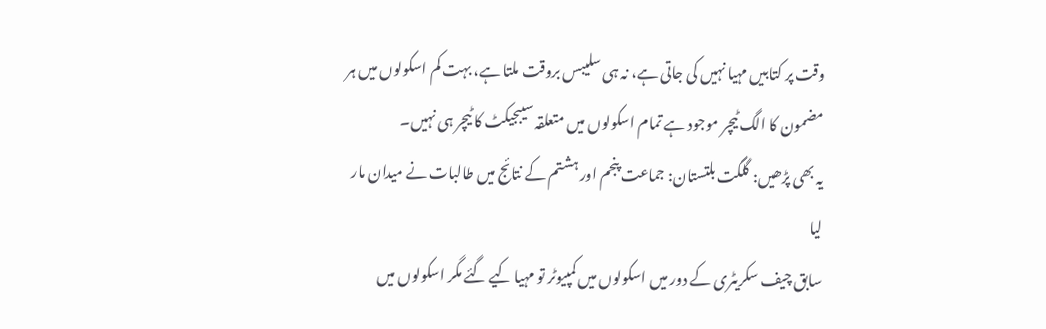وقت پر کتابیں مہیا نہیں کی جاتی ہے، نہ ہی سلیبس بروقت ملتا ہے، بہت کم اسکولوں میں ہر مضمون کا الگ ٹیچر موجود ہے تمام اسکولوں میں متعلقہ سیبجیکٹ کا ٹیچر ہی نہیں۔
یہ بھی پڑھیں: گلگت بلتستان: جماعت پنجم اور ہشتم کے نتائج میں طالبات نے میدان مار لیا
سابق چیف سکریٹری کے دور میں اسکولوں میں کمپیوٹر تو مہیا کیے گئے مگر اسکولوں میں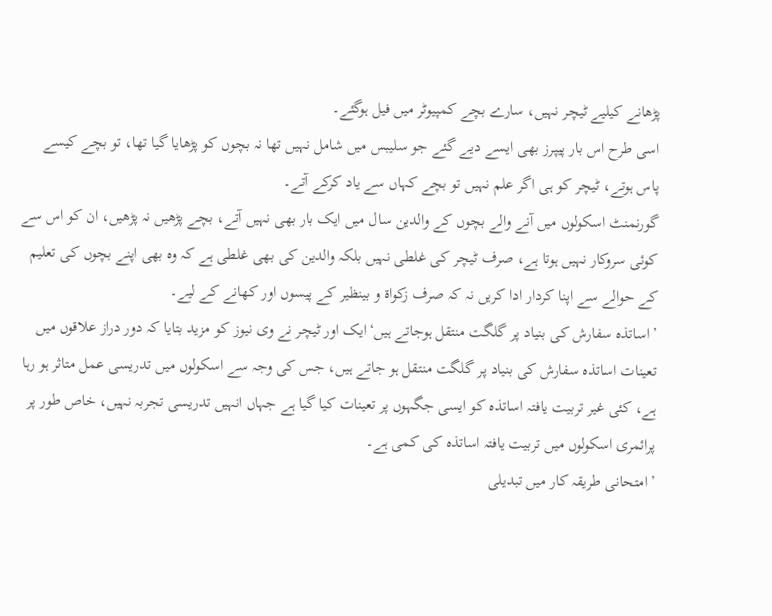پڑھانے کیلیے ٹیچر نہیں، سارے بچے کمپیوٹر میں فیل ہوگئے۔
اسی طرح اس بار پیپرز بھی ایسے دیے گئے جو سلیبس میں شامل نہیں تھا نہ بچوں کو پڑھایا گیا تھا، تو بچے کیسے پاس ہوتے، ٹیچر کو ہی اگر علم نہیں تو بچے کہاں سے یاد کرکے آتے۔
گورنمنٹ اسکولوں میں آنے والے بچوں کے والدین سال میں ایک بار بھی نہیں آتے، بچے پڑھیں نہ پڑھیں، ان کو اس سے کوئی سروکار نہیں ہوتا ہے، صرف ٹیچر کی غلطی نہیں بلکہ والدین کی بھی غلطی ہے کہ وہ بھی اپنے بچوں کی تعلیم کے حوالے سے اپنا کردار ادا کریں نہ کہ صرف زکواة و بینظیر کے پیسوں اور کھانے کے لیے۔
’اساتذہ سفارش کی بنیاد پر گلگت منتقل ہوجاتے ہیں‘ایک اور ٹیچر نے وی نیوز کو مزید بتایا کہ دور دراز علاقوں میں تعینات اساتذہ سفارش کی بنیاد پر گلگت منتقل ہو جاتے ہیں، جس کی وجہ سے اسکولوں میں تدریسی عمل متاثر ہو رہا ہے، کئی غیر تربیت یافتہ اساتذہ کو ایسی جگہوں پر تعینات کیا گیا ہے جہاں انہیں تدریسی تجربہ نہیں، خاص طور پر پرائمری اسکولوں میں تربیت یافتہ اساتذہ کی کمی ہے۔
’امتحانی طریقہ کار میں تبدیلی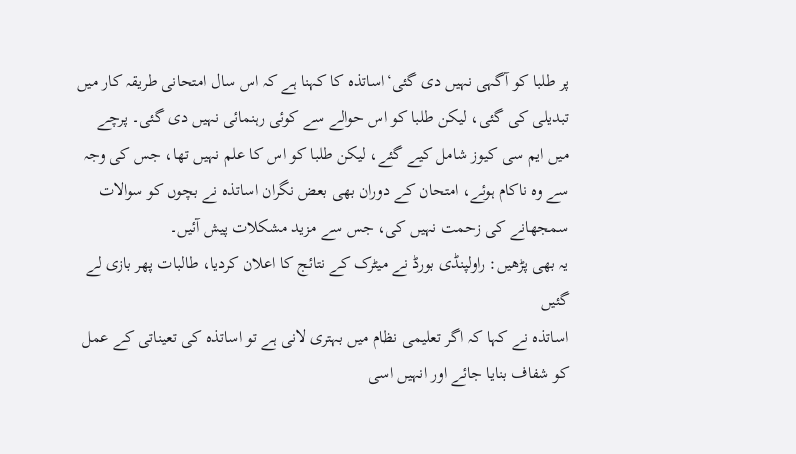پر طلبا کو آگہی نہیں دی گئی‘اساتذہ کا کہنا ہے کہ اس سال امتحانی طریقہ کار میں تبدیلی کی گئی، لیکن طلبا کو اس حوالے سے کوئی رہنمائی نہیں دی گئی۔ پرچے میں ایم سی کیوز شامل کیے گئے، لیکن طلبا کو اس کا علم نہیں تھا، جس کی وجہ سے وہ ناکام ہوئے، امتحان کے دوران بھی بعض نگران اساتذہ نے بچوں کو سوالات سمجھانے کی زحمت نہیں کی، جس سے مزید مشکلات پیش آئیں۔
یہ بھی پڑھیں: راولپنڈی بورڈ نے میٹرک کے نتائج کا اعلان کردیا، طالبات پھر بازی لے گئیں
اساتذہ نے کہا کہ اگر تعلیمی نظام میں بہتری لانی ہے تو اساتذہ کی تعیناتی کے عمل کو شفاف بنایا جائے اور انہیں اسی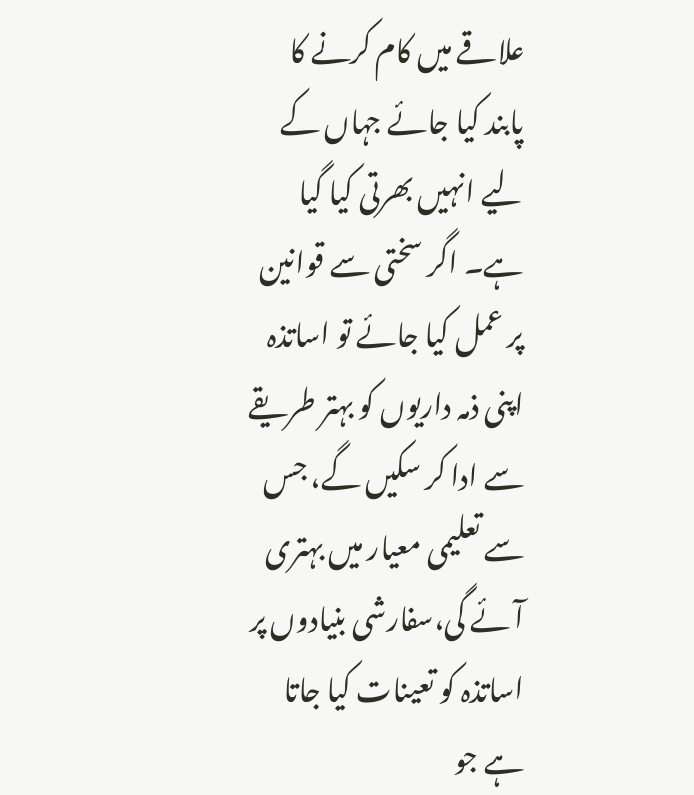علاقے میں کام کرنے کا پابند کیا جائے جہاں کے لیے انہیں بھرتی کیا گیا ہے۔ اگر سختی سے قوانین پر عمل کیا جائے تو اساتذہ اپنی ذمہ داریوں کو بہتر طریقے سے ادا کر سکیں گے، جس سے تعلیمی معیار میں بہتری آئے گی،سفارشی بنیادوں پر اساتذہ کو تعینات کیا جاتا ہے جو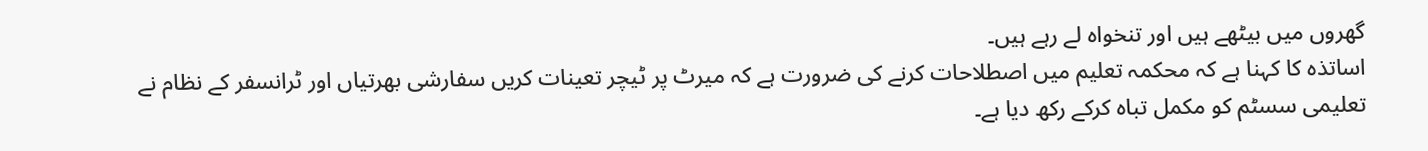گھروں میں بیٹھے ہیں اور تنخواہ لے رہے ہیں۔
اساتذہ کا کہنا ہے کہ محکمہ تعلیم میں اصطلاحات کرنے کی ضرورت ہے کہ میرٹ پر ٹیچر تعینات کریں سفارشی بھرتیاں اور ٹرانسفر کے نظام نے تعلیمی سسٹم کو مکمل تباہ کرکے رکھ دیا ہے۔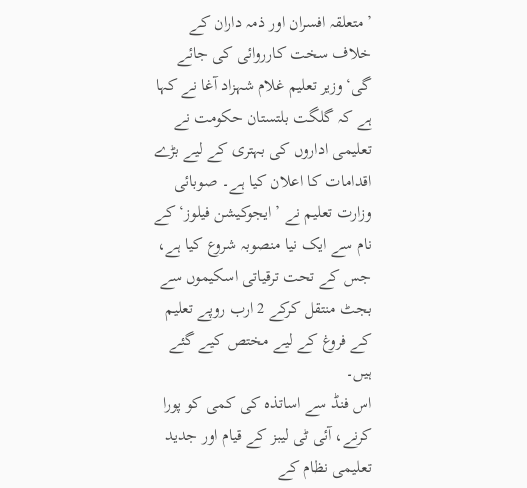’متعلقہ افسران اور ذمہ داران کے خلاف سخت کارروائی کی جائے گی‘وزیر تعلیم غلام شہزاد آغا نے کہا ہے کہ گلگت بلتستان حکومت نے تعلیمی اداروں کی بہتری کے لیے بڑے اقدامات کا اعلان کیا ہے۔ صوبائی وزارت تعلیم نے ’ایجوکیشن فیلوز‘ کے نام سے ایک نیا منصوبہ شروع کیا ہے، جس کے تحت ترقیاتی اسکیموں سے بجٹ منتقل کرکے 2 ارب روپے تعلیم کے فروغ کے لیے مختص کیے گئے ہیں۔
اس فنڈ سے اساتذہ کی کمی کو پورا کرنے، آئی ٹی لیبز کے قیام اور جدید تعلیمی نظام کے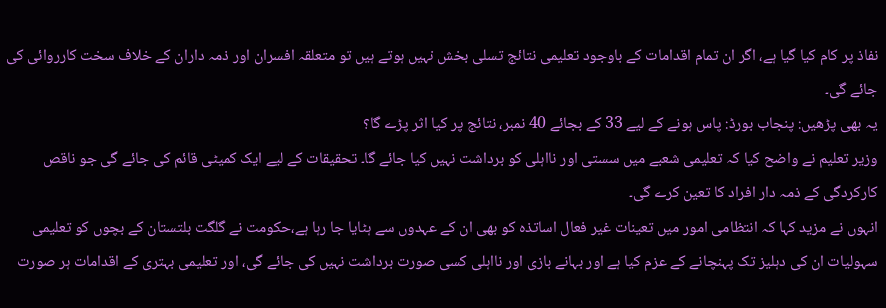نفاذ پر کام کیا گیا ہے، اگر ان تمام اقدامات کے باوجود تعلیمی نتائج تسلی بخش نہیں ہوتے ہیں تو متعلقہ افسران اور ذمہ داران کے خلاف سخت کارروائی کی جائے گی۔
یہ بھی پڑھیں: پنجاب بورڈ: پاس ہونے کے لیے 33 کے بجائے 40 نمبر، نتائج پر کیا اثر پڑے گا؟
وزیر تعلیم نے واضح کیا کہ تعلیمی شعبے میں سستی اور نااہلی کو برداشت نہیں کیا جائے گا۔ تحقیقات کے لیے ایک کمیٹی قائم کی جائے گی جو ناقص کارکردگی کے ذمہ دار افراد کا تعین کرے گی۔
انہوں نے مزید کہا کہ انتظامی امور میں تعینات غیر فعال اساتذہ کو بھی ان کے عہدوں سے ہٹایا جا رہا ہے،حکومت نے گلگت بلتستان کے بچوں کو تعلیمی سہولیات ان کی دہلیز تک پہنچانے کے عزم کیا ہے اور بہانے بازی اور نااہلی کسی صورت برداشت نہیں کی جائے گی، اور تعلیمی بہتری کے اقدامات ہر صورت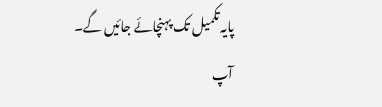پایہ تکمیل تک پہنچائے جائیں گے۔
آپ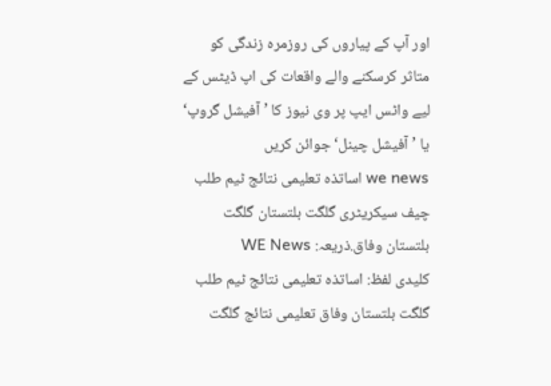اور آپ کے پیاروں کی روزمرہ زندگی کو متاثر کرسکنے والے واقعات کی اپ ڈیٹس کے لیے واٹس ایپ پر وی نیوز کا ’آفیشل گروپ‘ یا ’آفیشل چینل‘ جوائن کریں
we news اساتذہ تعلیمی نتائج ٹیم طلب چیف سیکریٹری گلگت بلتستان گلگت بلتستان وفاق.ذریعہ: WE News
کلیدی لفظ: اساتذہ تعلیمی نتائج ٹیم طلب گلگت بلتستان وفاق تعلیمی نتائج گلگت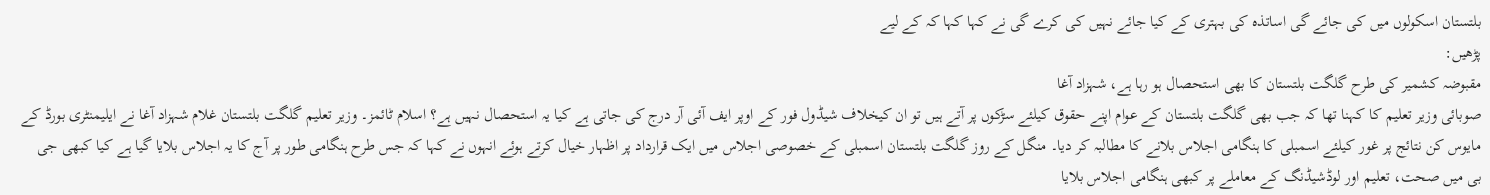بلتستان اسکولوں میں کی جائے گی اساتذہ کی بہتری کے کیا جائے نہیں کی کرے گی نے کہا کہا کہ کے لیے
پڑھیں:
مقبوضہ کشمیر کی طرح گلگت بلتستان کا بھی استحصال ہو رہا ہے، شہزاد آغا
صوبائی وزیر تعلیم کا کہنا تھا کہ جب بھی گلگت بلتستان کے عوام اپنے حقوق کیلئے سڑکوں پر آتے ہیں تو ان کیخلاف شیڈول فور کے اوپر ایف آئی آر درج کی جاتی ہے کیا یہ استحصال نہیں ہے؟ اسلام ٹائمز۔ وزیر تعلیم گلگت بلتستان غلام شہزاد آغا نے ایلیمنٹری بورڈ کے مایوس کن نتائج پر غور کیلئے اسمبلی کا ہنگامی اجلاس بلانے کا مطالبہ کر دیا۔ منگل کے روز گلگت بلتستان اسمبلی کے خصوصی اجلاس میں ایک قرارداد پر اظہار خیال کرتے ہوئے انہوں نے کہا کہ جس طرح ہنگامی طور پر آج کا یہ اجلاس بلایا گیا ہے کیا کبھی جی بی میں صحت، تعلیم اور لوڈشیڈنگ کے معاملے پر کبھی ہنگامی اجلاس بلایا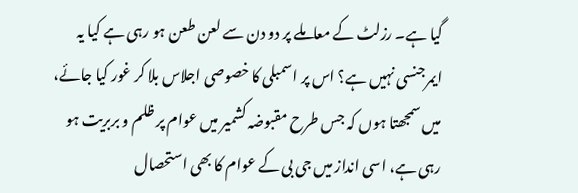گیا ہے۔ رزلٹ کے معاملے پر دو دن سے لعن طعن ہو رہی ہے کیا یہ ایمرجنسی نہیں ہے؟ اس پر اسمبلی کا خصوصی اجلاس بلا کر غور کیا جائے، میں سمجھتا ہوں کہ جس طرح مقبوضہ کشمیر میں عوام پر ظلم و بربریت ہو رہی ہے، اسی انداز میں جی بی کے عوام کا بھی استحصال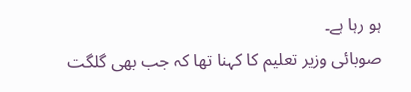ہو رہا ہے۔
صوبائی وزیر تعلیم کا کہنا تھا کہ جب بھی گلگت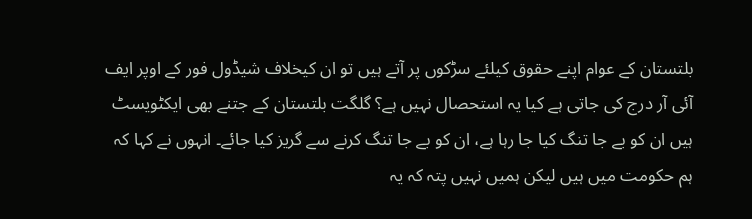بلتستان کے عوام اپنے حقوق کیلئے سڑکوں پر آتے ہیں تو ان کیخلاف شیڈول فور کے اوپر ایف آئی آر درج کی جاتی ہے کیا یہ استحصال نہیں ہے؟ گلگت بلتستان کے جتنے بھی ایکٹویسٹ ہیں ان کو بے جا تنگ کیا جا رہا ہے، ان کو بے جا تنگ کرنے سے گریز کیا جائے۔ انہوں نے کہا کہ ہم حکومت میں ہیں لیکن ہمیں نہیں پتہ کہ یہ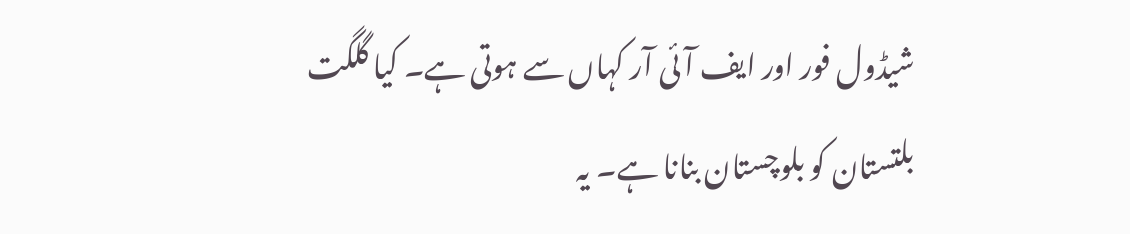شیڈول فور اور ایف آئی آر کہاں سے ہوتی ہے۔ کیا گلگت بلتستان کو بلوچستان بنانا ہے۔ یہ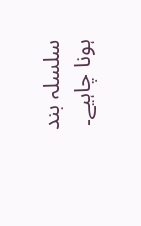سلسلہ بند ہونا چاہیے۔